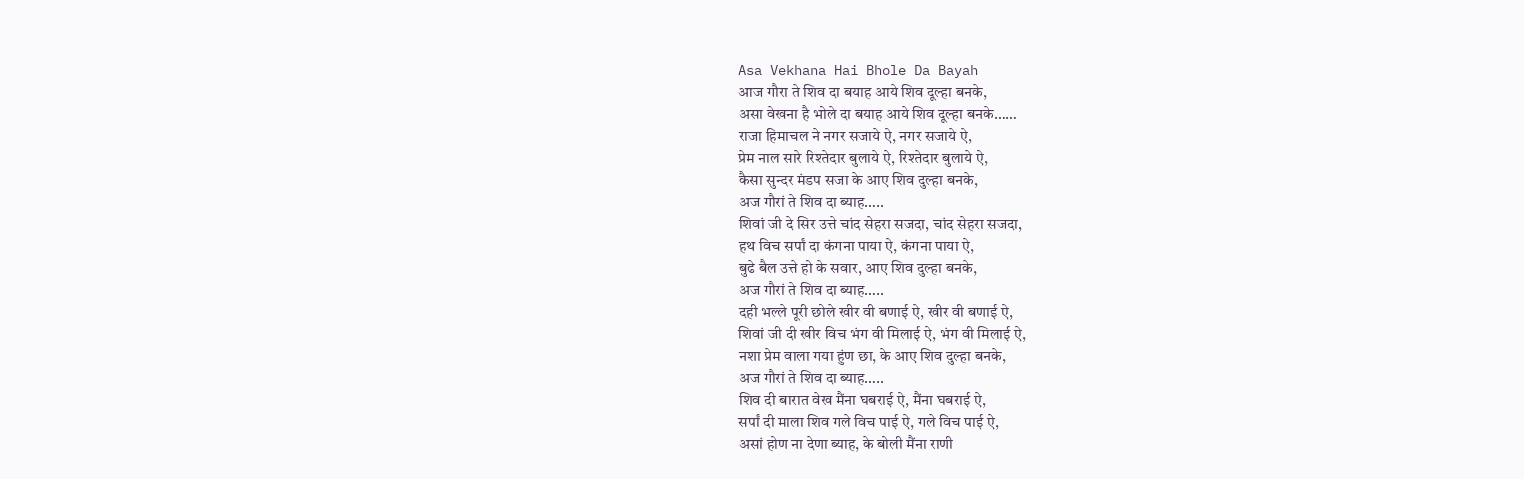Asa Vekhana Hai Bhole Da Bayah
आज गौरा ते शिव दा बयाह आये शिव दूल्हा बनके,
असा वेखना है भोले दा बयाह आये शिव दूल्हा बनके……
राजा हिमाचल ने नगर सजाये ऐ, नगर सजाये ऐ,
प्रेम नाल सारे रिश्तेदार बुलाये ऐ, रिश्तेदार बुलाये ऐ,
कैसा सुन्दर मंडप सजा के आए शिव दुल्हा बनके,
अज गौरां ते शिव दा ब्याह…..
शिवां जी दे सिर उत्ते चांद सेहरा सजदा, चांद सेहरा सजदा,
हथ विच सर्पां दा कंगना पाया ऐ, कंगना पाया ऐ,
बुढे बैल उत्ते हो के सवार, आए शिव दुल्हा बनके,
अज गौरां ते शिव दा ब्याह…..
दही भल्ले पूरी छोले खीर वी बणाई ऐ, खीर वी बणाई ऐ,
शिवां जी दी खीर विच भंग वी मिलाई ऐ, भंग वी मिलाई ऐ,
नशा प्रेम वाला गया हुंण छा, के आए शिव दुल्हा बनके,
अज गौरां ते शिव दा ब्याह…..
शिव दी बारात वेख मैंना घबराई ऐ, मैंना घबराई ऐ,
सर्पां दी माला शिव गले विच पाई ऐ, गले विच पाई ऐ,
असां होण ना देणा ब्याह, के बोली मैंना राणी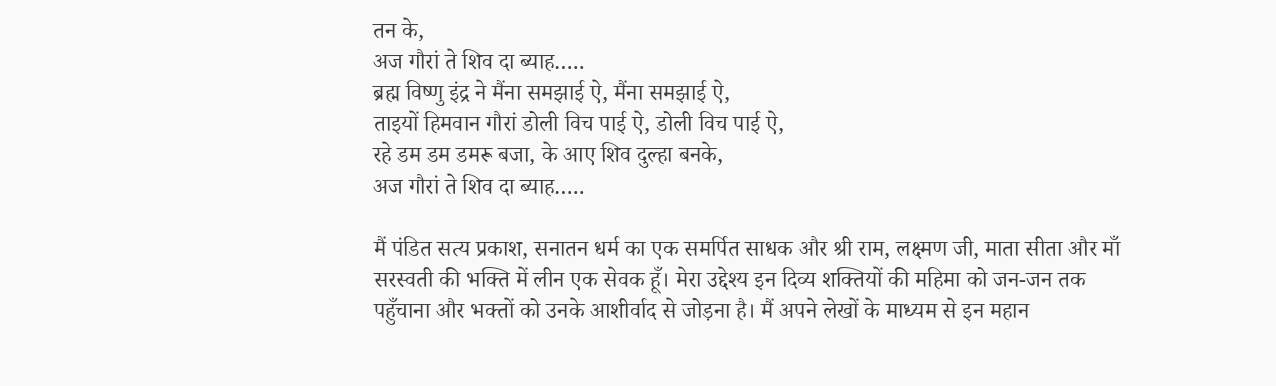तन के,
अज गौरां ते शिव दा ब्याह…..
ब्रह्म विष्णु इंद्र ने मैंना समझाई ऐ, मैंना समझाई ऐ,
ताइयों हिमवान गौरां डोली विच पाई ऐ, डोली विच पाई ऐ,
रहे डम डम डमरू बजा, के आए शिव दुल्हा बनके,
अज गौरां ते शिव दा ब्याह…..

मैं पंडित सत्य प्रकाश, सनातन धर्म का एक समर्पित साधक और श्री राम, लक्ष्मण जी, माता सीता और माँ सरस्वती की भक्ति में लीन एक सेवक हूँ। मेरा उद्देश्य इन दिव्य शक्तियों की महिमा को जन-जन तक पहुँचाना और भक्तों को उनके आशीर्वाद से जोड़ना है। मैं अपने लेखों के माध्यम से इन महान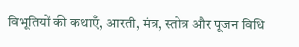विभूतियों की कथाएँ, आरती, मंत्र, स्तोत्र और पूजन विधि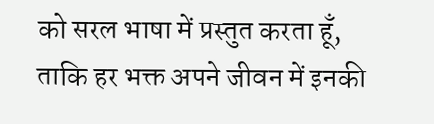को सरल भाषा में प्रस्तुत करता हूँ, ताकि हर भक्त अपने जीवन में इनकी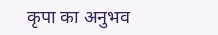कृपा का अनुभव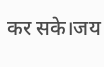कर सके।जय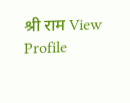श्री राम View Profile